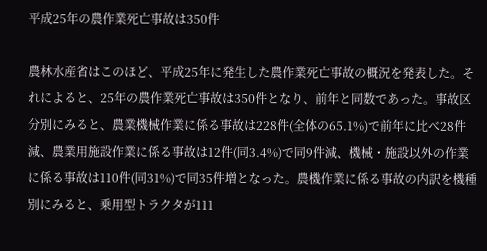平成25年の農作業死亡事故は350件

農林水産省はこのほど、平成25年に発生した農作業死亡事故の概況を発表した。それによると、25年の農作業死亡事故は350件となり、前年と同数であった。事故区分別にみると、農業機械作業に係る事故は228件(全体の65.1%)で前年に比べ28件減、農業用施設作業に係る事故は12件(同3.4%)で同9件減、機械・施設以外の作業に係る事故は110件(同31%)で同35件増となった。農機作業に係る事故の内訳を機種別にみると、乗用型トラクタが111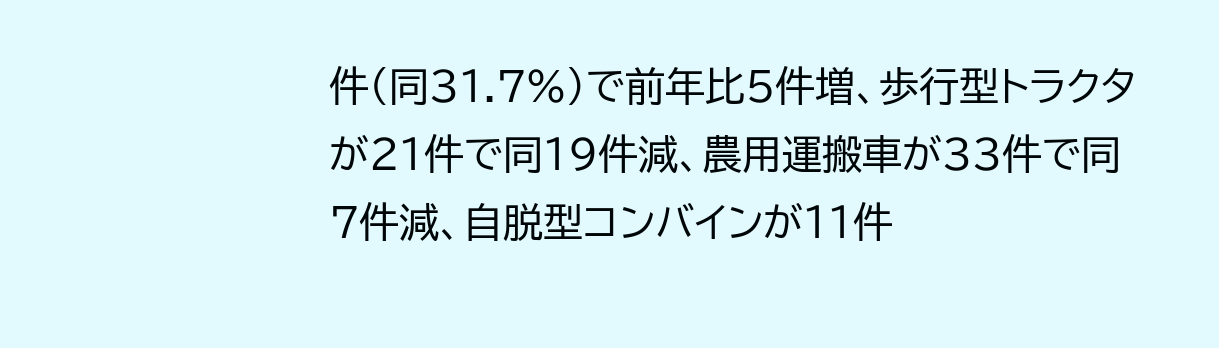件(同31.7%)で前年比5件増、歩行型トラクタが21件で同19件減、農用運搬車が33件で同7件減、自脱型コンバインが11件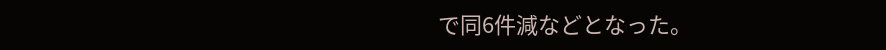で同6件減などとなった。